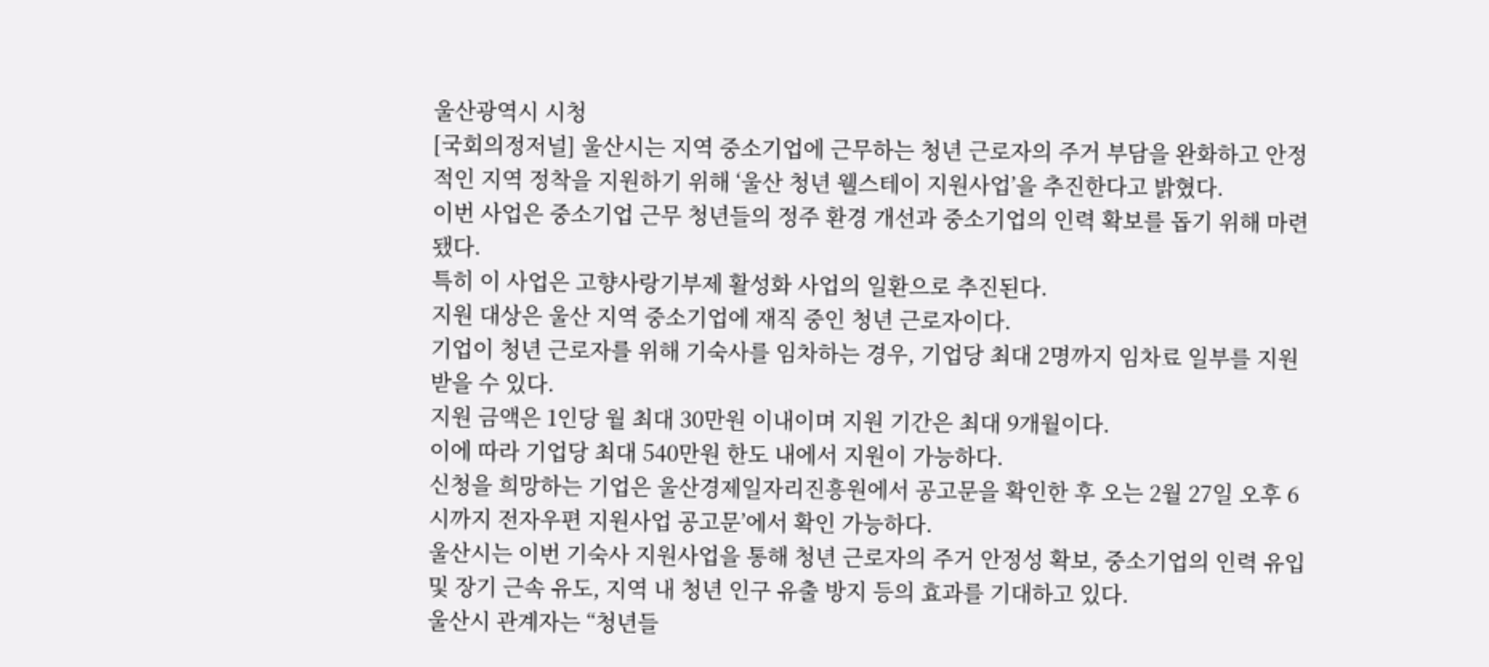울산광역시 시청
[국회의정저널] 울산시는 지역 중소기업에 근무하는 청년 근로자의 주거 부담을 완화하고 안정적인 지역 정착을 지원하기 위해 ‘울산 청년 웰스테이 지원사업’을 추진한다고 밝혔다.
이번 사업은 중소기업 근무 청년들의 정주 환경 개선과 중소기업의 인력 확보를 돕기 위해 마련됐다.
특히 이 사업은 고향사랑기부제 활성화 사업의 일환으로 추진된다.
지원 대상은 울산 지역 중소기업에 재직 중인 청년 근로자이다.
기업이 청년 근로자를 위해 기숙사를 임차하는 경우, 기업당 최대 2명까지 임차료 일부를 지원받을 수 있다.
지원 금액은 1인당 월 최대 30만원 이내이며 지원 기간은 최대 9개월이다.
이에 따라 기업당 최대 540만원 한도 내에서 지원이 가능하다.
신청을 희망하는 기업은 울산경제일자리진흥원에서 공고문을 확인한 후 오는 2월 27일 오후 6시까지 전자우편 지원사업 공고문’에서 확인 가능하다.
울산시는 이번 기숙사 지원사업을 통해 청년 근로자의 주거 안정성 확보, 중소기업의 인력 유입 및 장기 근속 유도, 지역 내 청년 인구 유출 방지 등의 효과를 기대하고 있다.
울산시 관계자는 “청년들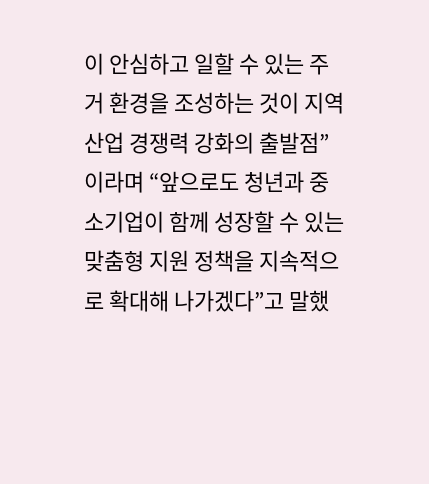이 안심하고 일할 수 있는 주거 환경을 조성하는 것이 지역 산업 경쟁력 강화의 출발점”이라며 “앞으로도 청년과 중소기업이 함께 성장할 수 있는 맞춤형 지원 정책을 지속적으로 확대해 나가겠다”고 말했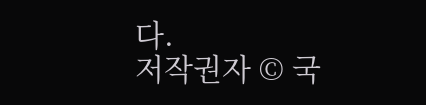다.
저작권자 © 국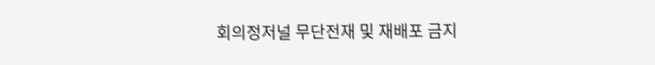회의정저널 무단전재 및 재배포 금지